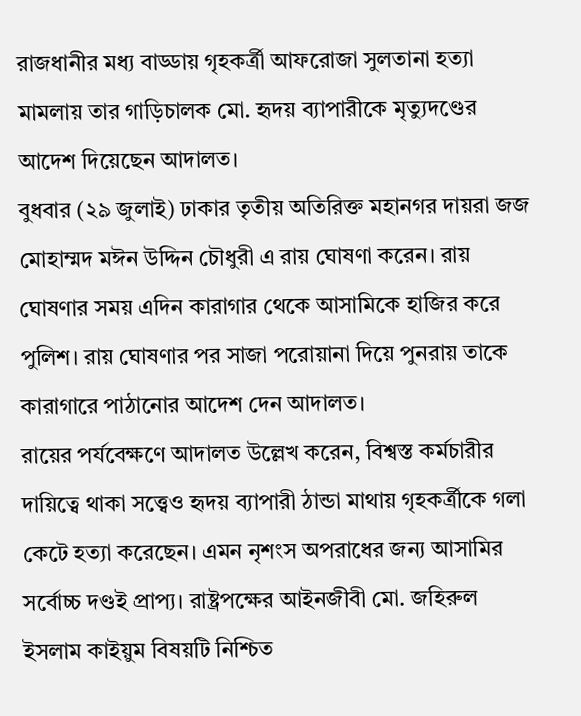রাজধানীর মধ্য বাড্ডায় গৃহকর্ত্রী আফরোজা সুলতানা হত্যা মামলায় তার গাড়িচালক মো. হৃদয় ব্যাপারীকে মৃত্যুদণ্ডের আদেশ দিয়েছেন আদালত।
বুধবার (২৯ জুলাই) ঢাকার তৃতীয় অতিরিক্ত মহানগর দায়রা জজ মোহাম্মদ মঈন উদ্দিন চৌধুরী এ রায় ঘোষণা করেন। রায় ঘোষণার সময় এদিন কারাগার থেকে আসামিকে হাজির করে পুলিশ। রায় ঘোষণার পর সাজা পরোয়ানা দিয়ে পুনরায় তাকে কারাগারে পাঠানোর আদেশ দেন আদালত।
রায়ের পর্যবেক্ষণে আদালত উল্লেখ করেন, বিশ্বস্ত কর্মচারীর দায়িত্বে থাকা সত্ত্বেও হৃদয় ব্যাপারী ঠান্ডা মাথায় গৃহকর্ত্রীকে গলা কেটে হত্যা করেছেন। এমন নৃশংস অপরাধের জন্য আসামির সর্বোচ্চ দণ্ডই প্রাপ্য। রাষ্ট্রপক্ষের আইনজীবী মো. জহিরুল ইসলাম কাইয়ুম বিষয়টি নিশ্চিত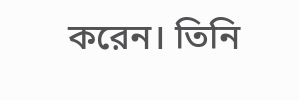করেন। তিনি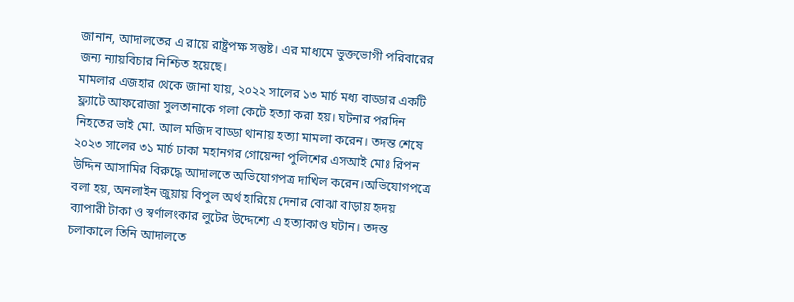জানান, আদালতের এ রায়ে রাষ্ট্রপক্ষ সন্তুষ্ট। এর মাধ্যমে ভুক্তভোগী পরিবারের জন্য ন্যায়বিচার নিশ্চিত হয়েছে।
মামলার এজহার থেকে জানা যায়, ২০২২ সালের ১৩ মার্চ মধ্য বাড্ডার একটি ফ্ল্যাটে আফরোজা সুলতানাকে গলা কেটে হত্যা করা হয়। ঘটনার পরদিন নিহতের ভাই মো. আল মজিদ বাড্ডা থানায় হত্যা মামলা করেন। তদন্ত শেষে ২০২৩ সালের ৩১ মার্চ ঢাকা মহানগর গোয়েন্দা পুলিশের এসআই মোঃ রিপন উদ্দিন আসামির বিরুদ্ধে আদালতে অভিযোগপত্র দাখিল করেন।অভিযোগপত্রে বলা হয়, অনলাইন জুয়ায় বিপুল অর্থ হারিয়ে দেনার বোঝা বাড়ায় হৃদয় ব্যাপারী টাকা ও স্বর্ণালংকার লুটের উদ্দেশ্যে এ হত্যাকাণ্ড ঘটান। তদন্ত চলাকালে তিনি আদালতে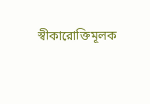স্বীকারোক্তিমূলক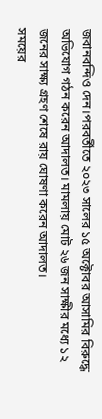জবানবন্দিও দেন।পরবর্তীতে ২০২৩ সালের ১৫ অক্টোবর আসামির বিরুদ্ধে অভিযোগ গঠন করেন আদালত। মামলায় মোট ২৬ জন সাক্ষীর মধ্যে ১২ জনের সাক্ষ্য গ্রহণ শেষে রায় ঘোষণা করেন আদালত।
সময়ের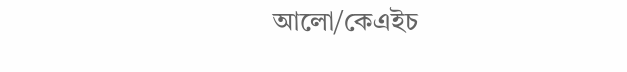আলো/কেএইচ